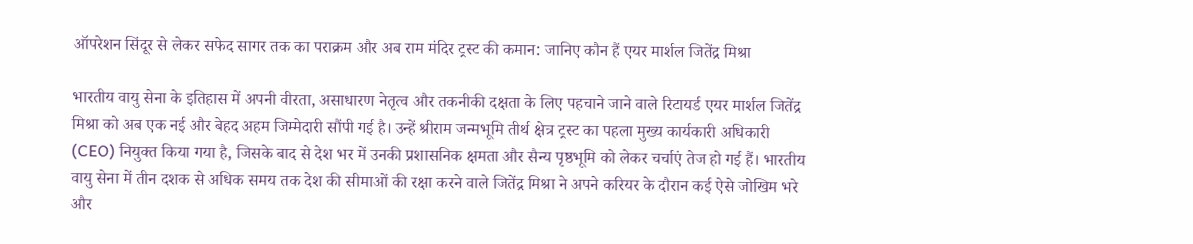ऑपरेशन सिंदूर से लेकर सफेद सागर तक का पराक्रम और अब राम मंदिर ट्रस्ट की कमान: जानिए कौन हैं एयर मार्शल जितेंद्र मिश्रा

भारतीय वायु सेना के इतिहास में अपनी वीरता, असाधारण नेतृत्व और तकनीकी दक्षता के लिए पहचाने जाने वाले रिटायर्ड एयर मार्शल जितेंद्र मिश्रा को अब एक नई और बेहद अहम जिम्मेदारी सौंपी गई है। उन्हें श्रीराम जन्मभूमि तीर्थ क्षेत्र ट्रस्ट का पहला मुख्य कार्यकारी अधिकारी (CEO) नियुक्त किया गया है, जिसके बाद से देश भर में उनकी प्रशासनिक क्षमता और सैन्य पृष्ठभूमि को लेकर चर्चाएं तेज हो गई हैं। भारतीय वायु सेना में तीन दशक से अधिक समय तक देश की सीमाओं की रक्षा करने वाले जितेंद्र मिश्रा ने अपने करियर के दौरान कई ऐसे जोखिम भरे और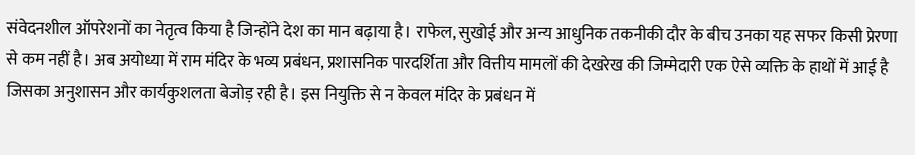संवेदनशील ऑपरेशनों का नेतृत्व किया है जिन्होंने देश का मान बढ़ाया है। राफेल, सुखोई और अन्य आधुनिक तकनीकी दौर के बीच उनका यह सफर किसी प्रेरणा से कम नहीं है। अब अयोध्या में राम मंदिर के भव्य प्रबंधन, प्रशासनिक पारदर्शिता और वित्तीय मामलों की देखरेख की जिम्मेदारी एक ऐसे व्यक्ति के हाथों में आई है जिसका अनुशासन और कार्यकुशलता बेजोड़ रही है। इस नियुक्ति से न केवल मंदिर के प्रबंधन में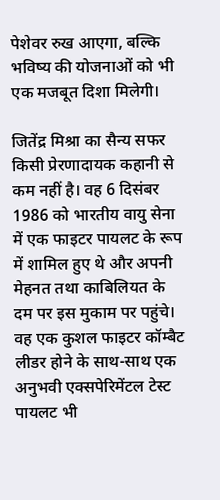पेशेवर रुख आएगा, बल्कि भविष्य की योजनाओं को भी एक मजबूत दिशा मिलेगी।

जितेंद्र मिश्रा का सैन्य सफर किसी प्रेरणादायक कहानी से कम नहीं है। वह 6 दिसंबर 1986 को भारतीय वायु सेना में एक फाइटर पायलट के रूप में शामिल हुए थे और अपनी मेहनत तथा काबिलियत के दम पर इस मुकाम पर पहुंचे। वह एक कुशल फाइटर कॉम्बैट लीडर होने के साथ-साथ एक अनुभवी एक्सपेरिमेंटल टेस्ट पायलट भी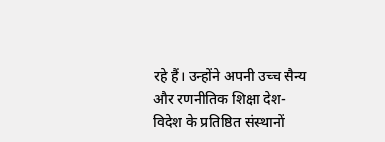रहे हैं। उन्होंने अपनी उच्च सैन्य और रणनीतिक शिक्षा देश-विदेश के प्रतिष्ठित संस्थानों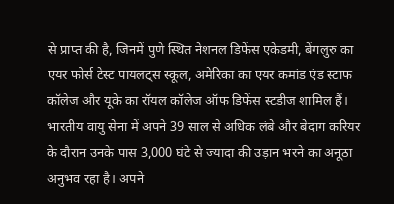से प्राप्त की है, जिनमें पुणे स्थित नेशनल डिफेंस एकेडमी, बेंगलुरु का एयर फोर्स टेस्ट पायलट्स स्कूल, अमेरिका का एयर कमांड एंड स्टाफ कॉलेज और यूके का रॉयल कॉलेज ऑफ डिफेंस स्टडीज शामिल हैं। भारतीय वायु सेना में अपने 39 साल से अधिक लंबे और बेदाग करियर के दौरान उनके पास 3,000 घंटे से ज्यादा की उड़ान भरने का अनूठा अनुभव रहा है। अपने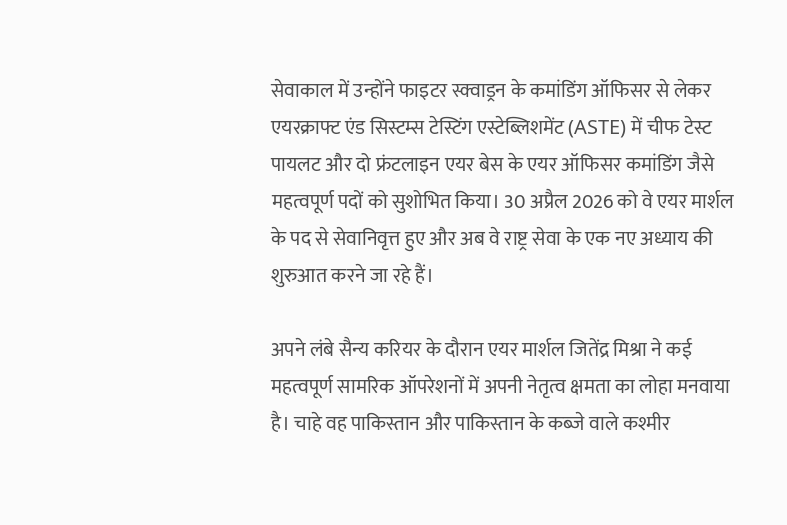सेवाकाल में उन्होंने फाइटर स्क्वाड्रन के कमांडिंग ऑफिसर से लेकर एयरक्राफ्ट एंड सिस्टम्स टेस्टिंग एस्टेब्लिशमेंट (ASTE) में चीफ टेस्ट पायलट और दो फ्रंटलाइन एयर बेस के एयर ऑफिसर कमांडिंग जैसे महत्वपूर्ण पदों को सुशोभित किया। 30 अप्रैल 2026 को वे एयर मार्शल के पद से सेवानिवृत्त हुए और अब वे राष्ट्र सेवा के एक नए अध्याय की शुरुआत करने जा रहे हैं।

अपने लंबे सैन्य करियर के दौरान एयर मार्शल जितेंद्र मिश्रा ने कई महत्वपूर्ण सामरिक ऑपरेशनों में अपनी नेतृत्व क्षमता का लोहा मनवाया है। चाहे वह पाकिस्तान और पाकिस्तान के कब्जे वाले कश्मीर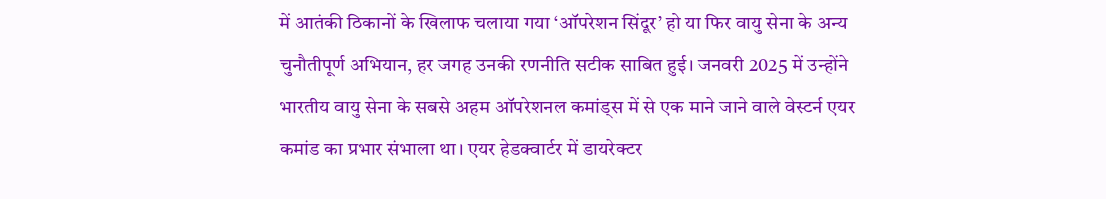में आतंकी ठिकानों के खिलाफ चलाया गया ‘ऑपरेशन सिंदूर’ हो या फिर वायु सेना के अन्य चुनौतीपूर्ण अभियान, हर जगह उनकी रणनीति सटीक साबित हुई। जनवरी 2025 में उन्होंने भारतीय वायु सेना के सबसे अहम ऑपरेशनल कमांड्स में से एक माने जाने वाले वेस्टर्न एयर कमांड का प्रभार संभाला था। एयर हेडक्वार्टर में डायरेक्टर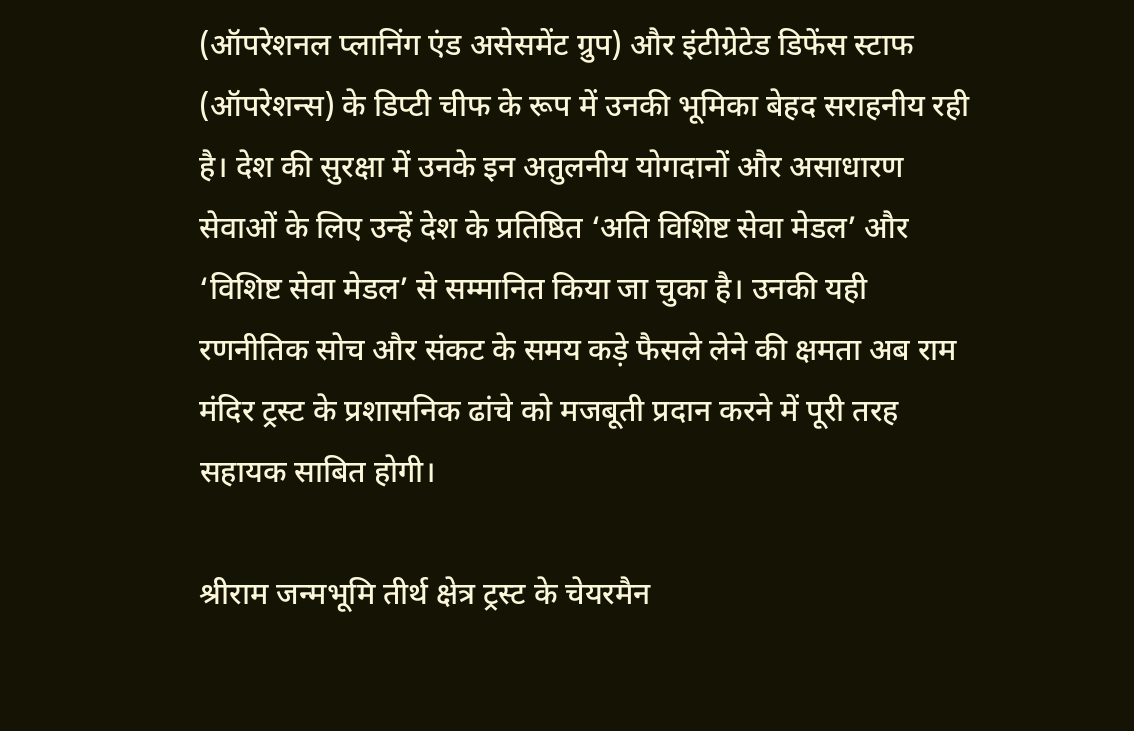(ऑपरेशनल प्लानिंग एंड असेसमेंट ग्रुप) और इंटीग्रेटेड डिफेंस स्टाफ (ऑपरेशन्स) के डिप्टी चीफ के रूप में उनकी भूमिका बेहद सराहनीय रही है। देश की सुरक्षा में उनके इन अतुलनीय योगदानों और असाधारण सेवाओं के लिए उन्हें देश के प्रतिष्ठित ‘अति विशिष्ट सेवा मेडल’ और ‘विशिष्ट सेवा मेडल’ से सम्मानित किया जा चुका है। उनकी यही रणनीतिक सोच और संकट के समय कड़े फैसले लेने की क्षमता अब राम मंदिर ट्रस्ट के प्रशासनिक ढांचे को मजबूती प्रदान करने में पूरी तरह सहायक साबित होगी।

श्रीराम जन्मभूमि तीर्थ क्षेत्र ट्रस्ट के चेयरमैन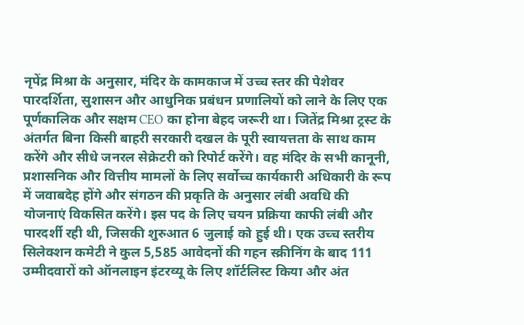नृपेंद्र मिश्रा के अनुसार, मंदिर के कामकाज में उच्च स्तर की पेशेवर पारदर्शिता, सुशासन और आधुनिक प्रबंधन प्रणालियों को लाने के लिए एक पूर्णकालिक और सक्षम CEO का होना बेहद जरूरी था। जितेंद्र मिश्रा ट्रस्ट के अंतर्गत बिना किसी बाहरी सरकारी दखल के पूरी स्वायत्तता के साथ काम करेंगे और सीधे जनरल सेक्रेटरी को रिपोर्ट करेंगे। वह मंदिर के सभी कानूनी, प्रशासनिक और वित्तीय मामलों के लिए सर्वोच्च कार्यकारी अधिकारी के रूप में जवाबदेह होंगे और संगठन की प्रकृति के अनुसार लंबी अवधि की योजनाएं विकसित करेंगे। इस पद के लिए चयन प्रक्रिया काफी लंबी और पारदर्शी रही थी, जिसकी शुरुआत 6 जुलाई को हुई थी। एक उच्च स्तरीय सिलेक्शन कमेटी ने कुल 5,585 आवेदनों की गहन स्क्रीनिंग के बाद 111 उम्मीदवारों को ऑनलाइन इंटरव्यू के लिए शॉर्टलिस्ट किया और अंत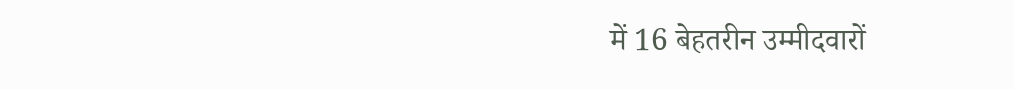में 16 बेहतरीन उम्मीदवारों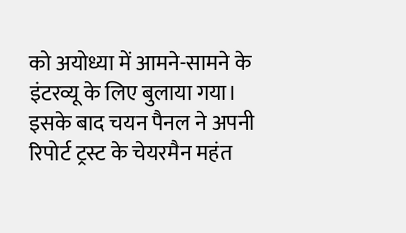को अयोध्या में आमने-सामने के इंटरव्यू के लिए बुलाया गया। इसके बाद चयन पैनल ने अपनी रिपोर्ट ट्रस्ट के चेयरमैन महंत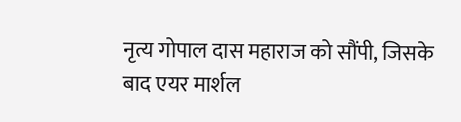नृत्य गोपाल दास महाराज को सौंपी, जिसके बाद एयर मार्शल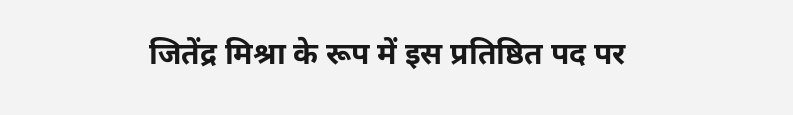जितेंद्र मिश्रा के रूप में इस प्रतिष्ठित पद पर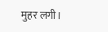मुहर लगी।